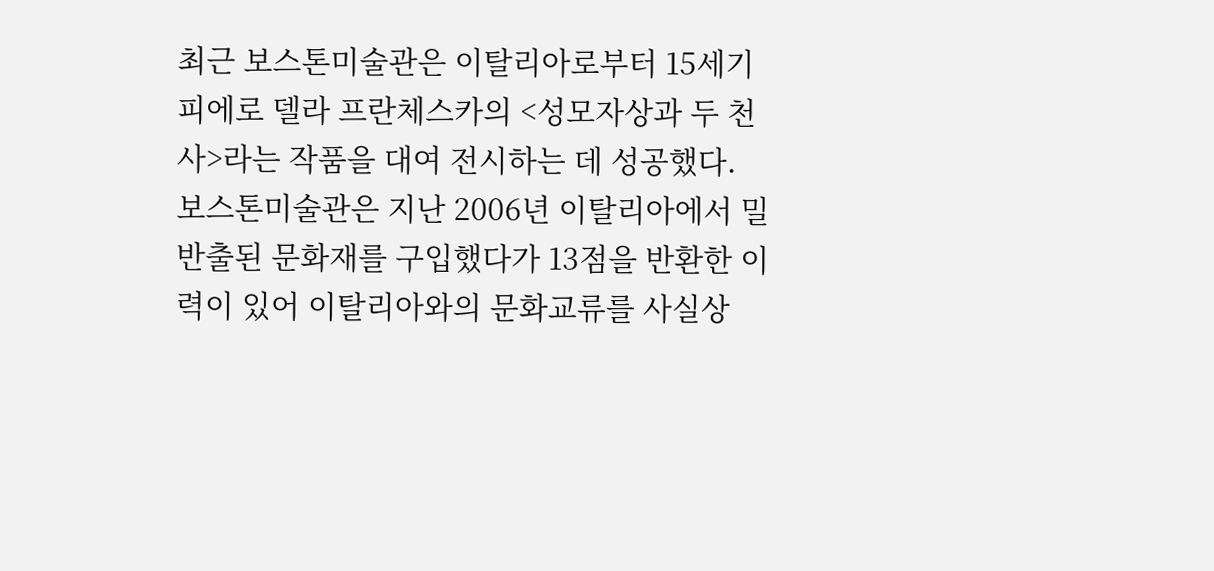최근 보스톤미술관은 이탈리아로부터 15세기 피에로 델라 프란체스카의 <성모자상과 두 천사>라는 작품을 대여 전시하는 데 성공했다.
보스톤미술관은 지난 2006년 이탈리아에서 밀반출된 문화재를 구입했다가 13점을 반환한 이력이 있어 이탈리아와의 문화교류를 사실상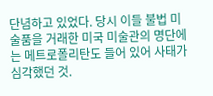단념하고 있었다. 당시 이들 불법 미술품을 거래한 미국 미술관의 명단에는 메트로폴리탄도 들어 있어 사태가 심각했던 것.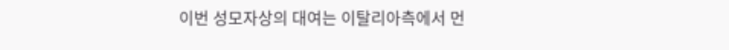이번 성모자상의 대여는 이탈리아측에서 먼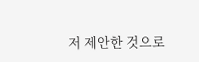저 제안한 것으로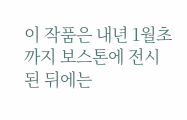이 작품은 내년 1월초까지 보스톤에 전시된 뒤에는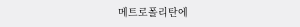메트로폴리탄에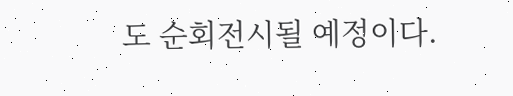도 순회전시될 예정이다.